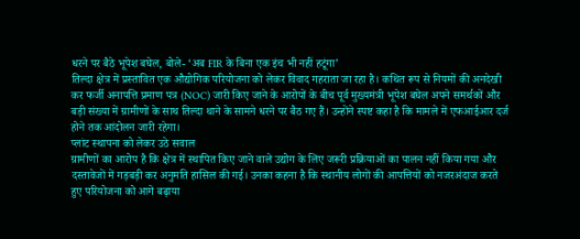धरने पर बैठे भूपेश बघेल, बोले- ‘अब FIR के बिना एक इंच भी नहीं हटूंगा’
तिल्दा क्षेत्र में प्रस्तावित एक औद्योगिक परियोजना को लेकर विवाद गहराता जा रहा है। कथित रूप से नियमों की अनदेखी कर फर्जी अनापत्ति प्रमाण पत्र (NOC) जारी किए जाने के आरोपों के बीच पूर्व मुख्यमंत्री भूपेश बघेल अपने समर्थकों और बड़ी संख्या में ग्रामीणों के साथ तिल्दा थाने के सामने धरने पर बैठ गए हैं। उन्होंने स्पष्ट कहा है कि मामले में एफआईआर दर्ज होने तक आंदोलन जारी रहेगा।
प्लांट स्थापना को लेकर उठे सवाल
ग्रामीणों का आरोप है कि क्षेत्र में स्थापित किए जाने वाले उद्योग के लिए जरूरी प्रक्रियाओं का पालन नहीं किया गया और दस्तावेजों में गड़बड़ी कर अनुमति हासिल की गई। उनका कहना है कि स्थानीय लोगों की आपत्तियों को नजरअंदाज करते हुए परियोजना को आगे बढ़ाया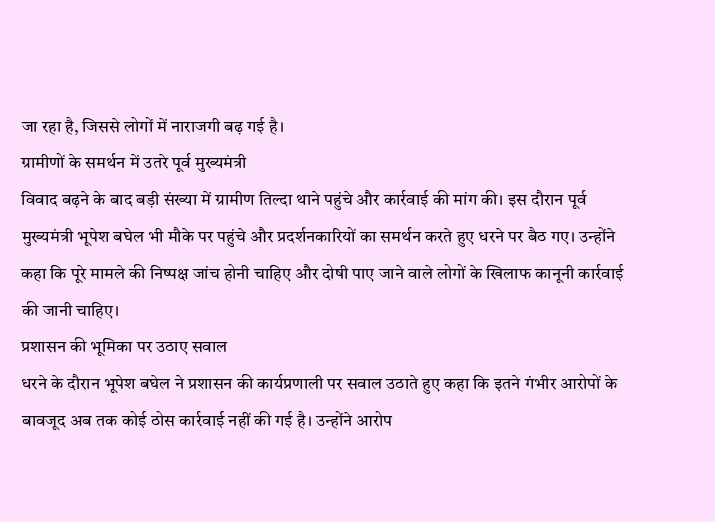जा रहा है, जिससे लोगों में नाराजगी बढ़ गई है।
ग्रामीणों के समर्थन में उतरे पूर्व मुख्यमंत्री
विवाद बढ़ने के बाद बड़ी संख्या में ग्रामीण तिल्दा थाने पहुंचे और कार्रवाई की मांग की। इस दौरान पूर्व मुख्यमंत्री भूपेश बघेल भी मौके पर पहुंचे और प्रदर्शनकारियों का समर्थन करते हुए धरने पर बैठ गए। उन्होंने कहा कि पूरे मामले की निष्पक्ष जांच होनी चाहिए और दोषी पाए जाने वाले लोगों के खिलाफ कानूनी कार्रवाई की जानी चाहिए।
प्रशासन की भूमिका पर उठाए सवाल
धरने के दौरान भूपेश बघेल ने प्रशासन की कार्यप्रणाली पर सवाल उठाते हुए कहा कि इतने गंभीर आरोपों के बावजूद अब तक कोई ठोस कार्रवाई नहीं की गई है। उन्होंने आरोप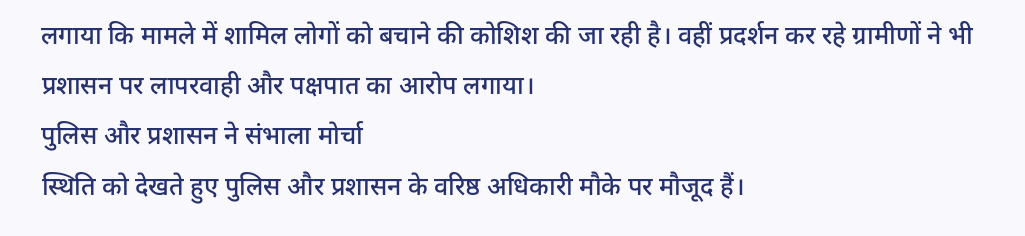लगाया कि मामले में शामिल लोगों को बचाने की कोशिश की जा रही है। वहीं प्रदर्शन कर रहे ग्रामीणों ने भी प्रशासन पर लापरवाही और पक्षपात का आरोप लगाया।
पुलिस और प्रशासन ने संभाला मोर्चा
स्थिति को देखते हुए पुलिस और प्रशासन के वरिष्ठ अधिकारी मौके पर मौजूद हैं।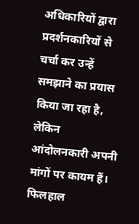अधिकारियों द्वारा प्रदर्शनकारियों से चर्चा कर उन्हें समझाने का प्रयास किया जा रहा है, लेकिन आंदोलनकारी अपनी मांगों पर कायम हैं। फिलहाल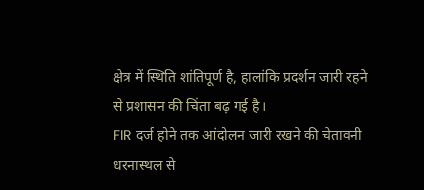क्षेत्र में स्थिति शांतिपूर्ण है, हालांकि प्रदर्शन जारी रहने से प्रशासन की चिंता बढ़ गई है।
FIR दर्ज होने तक आंदोलन जारी रखने की चेतावनी
धरनास्थल से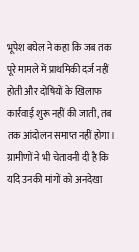भूपेश बघेल ने कहा कि जब तक पूरे मामले में प्राथमिकी दर्ज नहीं होती और दोषियों के खिलाफ कार्रवाई शुरू नहीं की जाती, तब तक आंदोलन समाप्त नहीं होगा। ग्रामीणों ने भी चेतावनी दी है कि यदि उनकी मांगों को अनदेखा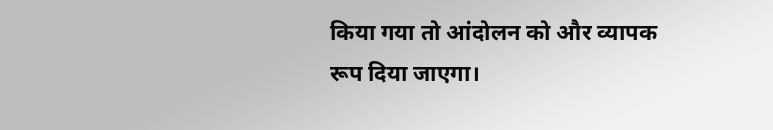किया गया तो आंदोलन को और व्यापक रूप दिया जाएगा।